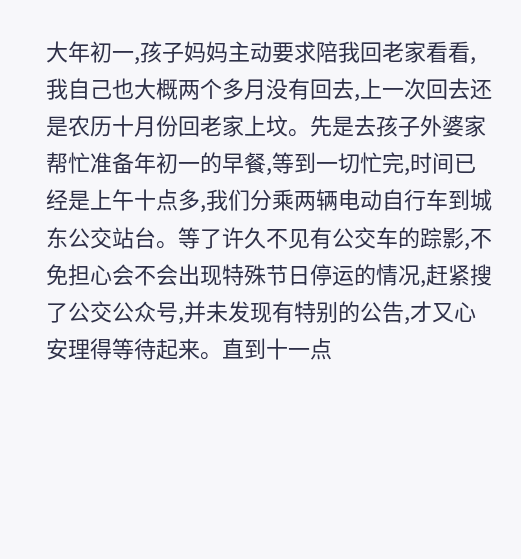大年初一,孩子妈妈主动要求陪我回老家看看,我自己也大概两个多月没有回去,上一次回去还是农历十月份回老家上坟。先是去孩子外婆家帮忙准备年初一的早餐,等到一切忙完,时间已经是上午十点多,我们分乘两辆电动自行车到城东公交站台。等了许久不见有公交车的踪影,不免担心会不会出现特殊节日停运的情况,赶紧搜了公交公众号,并未发现有特别的公告,才又心安理得等待起来。直到十一点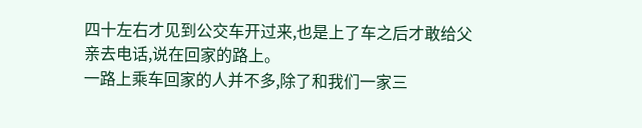四十左右才见到公交车开过来,也是上了车之后才敢给父亲去电话,说在回家的路上。
一路上乘车回家的人并不多,除了和我们一家三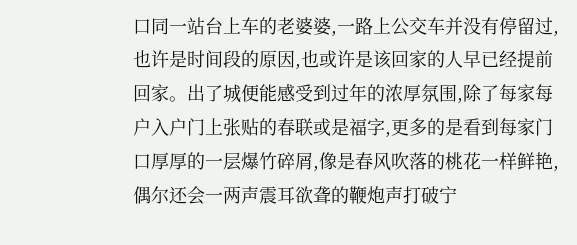口同一站台上车的老婆婆,一路上公交车并没有停留过,也许是时间段的原因,也或许是该回家的人早已经提前回家。出了城便能感受到过年的浓厚氛围,除了每家每户入户门上张贴的春联或是福字,更多的是看到每家门口厚厚的一层爆竹碎屑,像是春风吹落的桃花一样鲜艳,偶尔还会一两声震耳欲聋的鞭炮声打破宁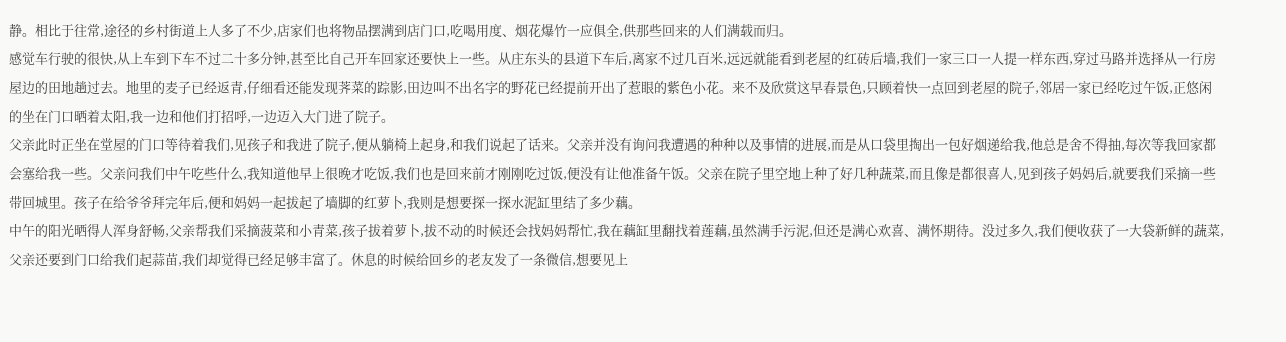静。相比于往常,途径的乡村街道上人多了不少,店家们也将物品摆满到店门口,吃喝用度、烟花爆竹一应俱全,供那些回来的人们满载而归。
感觉车行驶的很快,从上车到下车不过二十多分钟,甚至比自己开车回家还要快上一些。从庄东头的县道下车后,离家不过几百米,远远就能看到老屋的红砖后墙,我们一家三口一人提一样东西,穿过马路并选择从一行房屋边的田地趟过去。地里的麦子已经返青,仔细看还能发现荠菜的踪影,田边叫不出名字的野花已经提前开出了惹眼的紫色小花。来不及欣赏这早春景色,只顾着快一点回到老屋的院子,邻居一家已经吃过午饭,正悠闲的坐在门口晒着太阳,我一边和他们打招呼,一边迈入大门进了院子。
父亲此时正坐在堂屋的门口等待着我们,见孩子和我进了院子,便从躺椅上起身,和我们说起了话来。父亲并没有询问我遭遇的种种以及事情的进展,而是从口袋里掏出一包好烟递给我,他总是舍不得抽,每次等我回家都会塞给我一些。父亲问我们中午吃些什么,我知道他早上很晚才吃饭,我们也是回来前才刚刚吃过饭,便没有让他准备午饭。父亲在院子里空地上种了好几种蔬菜,而且像是都很喜人,见到孩子妈妈后,就要我们采摘一些带回城里。孩子在给爷爷拜完年后,便和妈妈一起拔起了墙脚的红萝卜,我则是想要探一探水泥缸里结了多少藕。
中午的阳光晒得人浑身舒畅,父亲帮我们采摘菠菜和小青菜,孩子拔着萝卜,拔不动的时候还会找妈妈帮忙,我在藕缸里翻找着莲藕,虽然满手污泥,但还是满心欢喜、满怀期待。没过多久,我们便收获了一大袋新鲜的蔬菜,父亲还要到门口给我们起蒜苗,我们却觉得已经足够丰富了。休息的时候给回乡的老友发了一条微信,想要见上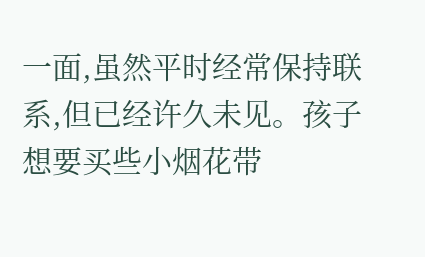一面,虽然平时经常保持联系,但已经许久未见。孩子想要买些小烟花带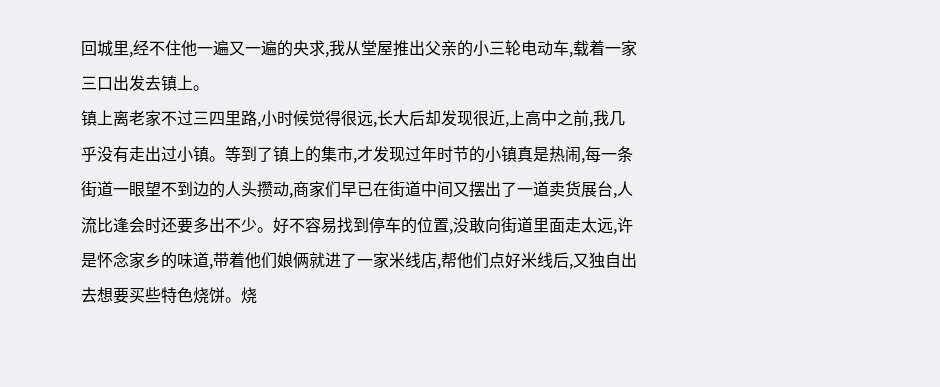回城里,经不住他一遍又一遍的央求,我从堂屋推出父亲的小三轮电动车,载着一家三口出发去镇上。
镇上离老家不过三四里路,小时候觉得很远,长大后却发现很近,上高中之前,我几乎没有走出过小镇。等到了镇上的集市,才发现过年时节的小镇真是热闹,每一条街道一眼望不到边的人头攒动,商家们早已在街道中间又摆出了一道卖货展台,人流比逢会时还要多出不少。好不容易找到停车的位置,没敢向街道里面走太远,许是怀念家乡的味道,带着他们娘俩就进了一家米线店,帮他们点好米线后,又独自出去想要买些特色烧饼。烧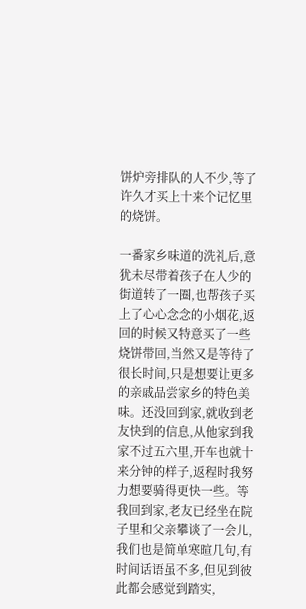饼炉旁排队的人不少,等了许久才买上十来个记忆里的烧饼。

一番家乡味道的洗礼后,意犹未尽带着孩子在人少的街道转了一圈,也帮孩子买上了心心念念的小烟花,返回的时候又特意买了一些烧饼带回,当然又是等待了很长时间,只是想要让更多的亲戚品尝家乡的特色美味。还没回到家,就收到老友快到的信息,从他家到我家不过五六里,开车也就十来分钟的样子,返程时我努力想要骑得更快一些。等我回到家,老友已经坐在院子里和父亲攀谈了一会儿,我们也是简单寒暄几句,有时间话语虽不多,但见到彼此都会感觉到踏实,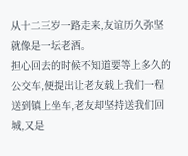从十二三岁一路走来,友谊历久弥坚就像是一坛老酒。
担心回去的时候不知道要等上多久的公交车,便提出让老友载上我们一程送到镇上坐车,老友却坚持送我们回城,又是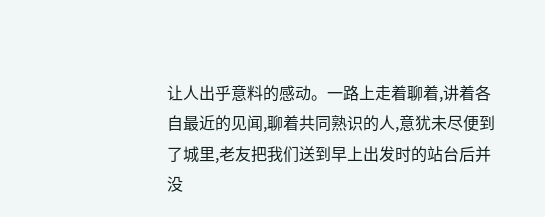让人出乎意料的感动。一路上走着聊着,讲着各自最近的见闻,聊着共同熟识的人,意犹未尽便到了城里,老友把我们送到早上出发时的站台后并没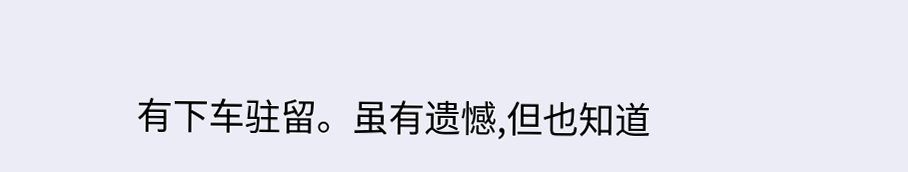有下车驻留。虽有遗憾,但也知道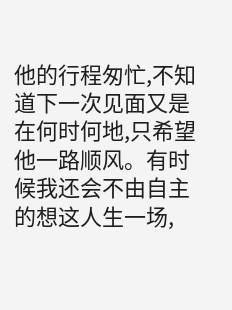他的行程匆忙,不知道下一次见面又是在何时何地,只希望他一路顺风。有时候我还会不由自主的想这人生一场,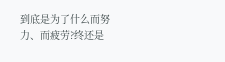到底是为了什么而努力、而疲劳?终还是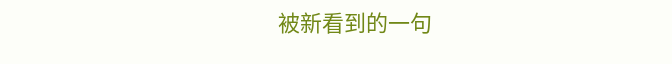被新看到的一句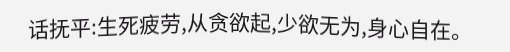话抚平:生死疲劳,从贪欲起,少欲无为,身心自在。